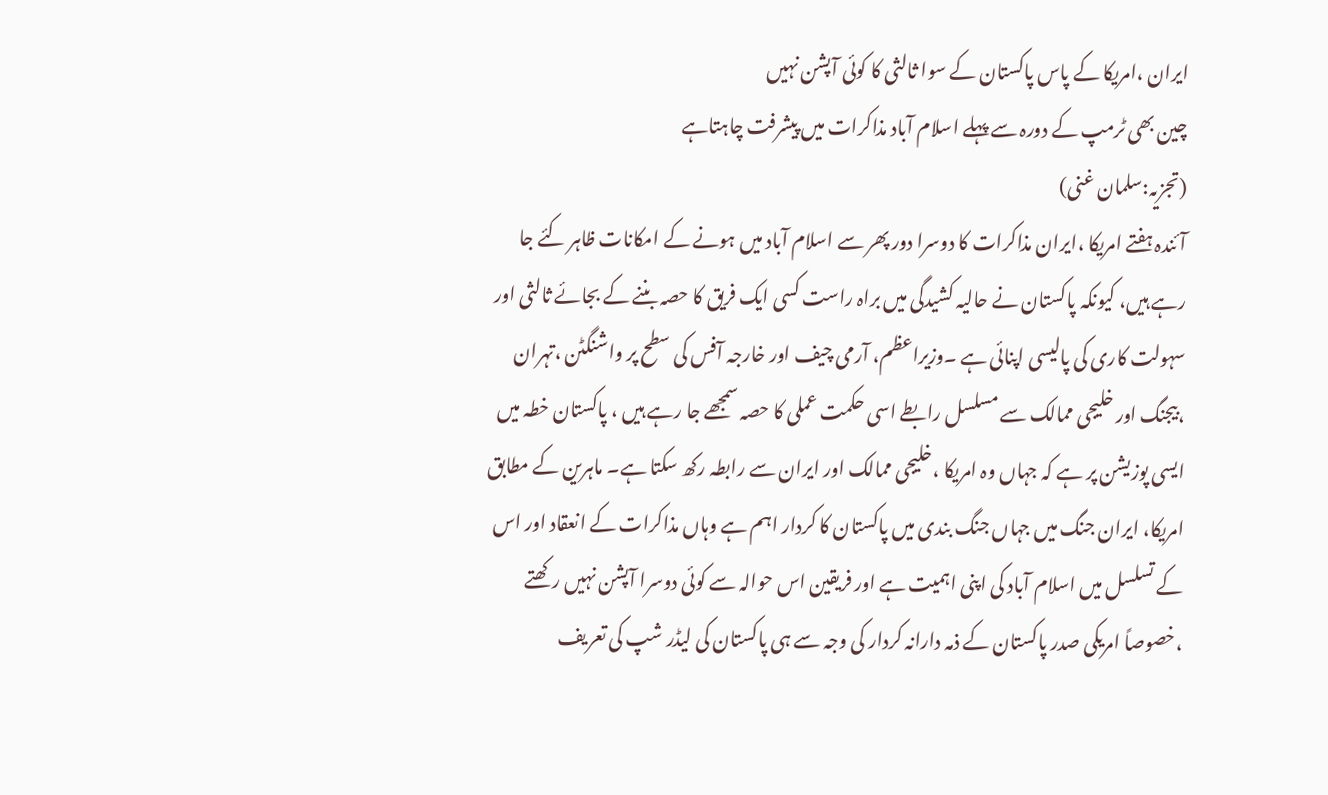ایران ،امریکا کے پاس پاکستان کے سوا ثالثی کا کوئی آپشن نہیں
چین بھی ٹرمپ کے دورہ سے پہلے اسلام آباد مذاکرات میں پیشرفت چاہتاہے
(تجزیہ:سلمان غنی)
آئندہ ہفتے امریکا ،ایران مذاکرات کا دوسرا دور پھر سے اسلام آباد میں ہونے کے امکانات ظاہر کئے جا رہے ہیں، کیونکہ پاکستان نے حالیہ کشیدگی میں براہ راست کسی ایک فریق کا حصہ بننے کے بجائے ثالثی اور سہولت کاری کی پالیسی اپنائی ہے ۔وزیراعظم، آرمی چیف اور خارجہ آفس کی سطح پر واشنگٹن ،تہران ،بیجنگ اور خلیجی ممالک سے مسلسل رابطے اسی حکمت عملی کا حصہ سمجھے جا رہے ہیں ، پاکستان خطہ میں ایسی پوزیشن پر ہے کہ جہاں وہ امریکا ،خلیجی ممالک اور ایران سے رابطہ رکھ سکتا ہے۔ ماہرین کے مطابق امریکا، ایران جنگ میں جہاں جنگ بندی میں پاکستان کا کردار اہم ہے وہاں مذاکرات کے انعقاد اور اس کے تسلسل میں اسلام آباد کی اپنی اہمیت ہے اور فریقین اس حوالہ سے کوئی دوسرا آپشن نہیں رکھتے ،خصوصاً امریکی صدر پاکستان کے ذمہ دارانہ کردار کی وجہ سے ہی پاکستان کی لیڈر شپ کی تعریف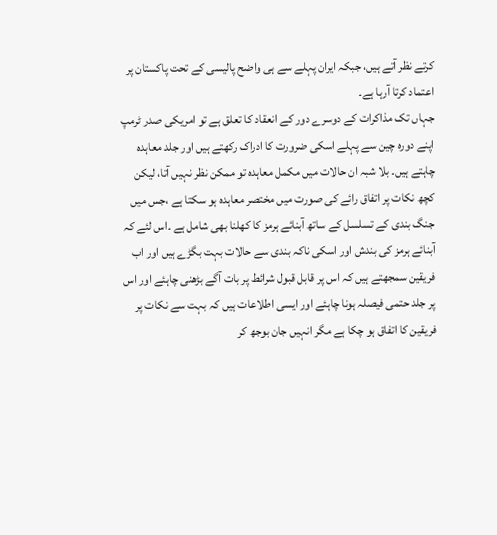کرتے نظر آتے ہیں، جبکہ ایران پہلے سے ہی واضح پالیسی کے تحت پاکستان پر اعتماد کرتا آرہا ہے۔
جہاں تک مذاکرات کے دوسرے دور کے انعقاد کا تعلق ہے تو امریکی صدر ٹرمپ اپنے دورہ چین سے پہلے اسکی ضرورت کا ادراک رکھتے ہیں اور جلد معاہدہ چاہتے ہیں۔ بلا شبہ ان حالات میں مکمل معاہدہ تو ممکن نظر نہیں آتا، لیکن کچھ نکات پر اتفاق رائے کی صورت میں مختصر معاہدہ ہو سکتا ہے ،جس میں جنگ بندی کے تسلسل کے ساتھ آبنائے ہرمز کا کھلنا بھی شامل ہے ۔اس لئے کہ آبنائے ہرمز کی بندش اور اسکی ناکہ بندی سے حالات بہت بگڑے ہیں اور اب فریقین سمجھتے ہیں کہ اس پر قابل قبول شرائط پر بات آگے بڑھنی چاہئے اور اس پر جلد حتمی فیصلہ ہونا چاہئے اور ایسی اطلاعات ہیں کہ بہت سے نکات پر فریقین کا اتفاق ہو چکا ہے مگر انہیں جان بوجھ کر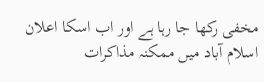مخفی رکھا جا رہا ہے اور اب اسکا اعلان اسلام آباد میں ممکنہ مذاکرات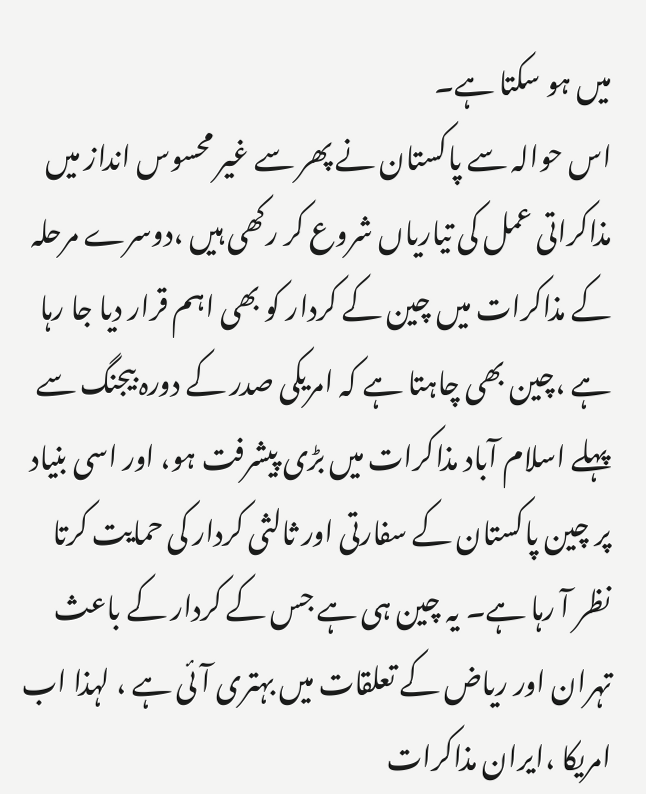میں ہو سکتا ہے۔
اس حوالہ سے پاکستان نے پھر سے غیر محسوس انداز میں مذاکراتی عمل کی تیاریاں شروع کر رکھی ہیں ،دوسرے مرحلہ کے مذاکرات میں چین کے کردار کو بھی اہم قرار دیا جا رہا ہے ،چین بھی چاہتا ہے کہ امریکی صدر کے دورہ بیجنگ سے پہلے اسلام آباد مذاکرات میں بڑی پیشرفت ہو، اور اسی بنیاد پر چین پاکستان کے سفارتی اور ثالثی کردار کی حمایت کرتا نظر آ رہا ہے۔ یہ چین ہی ہے جس کے کردار کے باعث تہران اور ریاض کے تعلقات میں بہتری آئی ہے ، لہذا اب امریکا ،ایران مذاکرات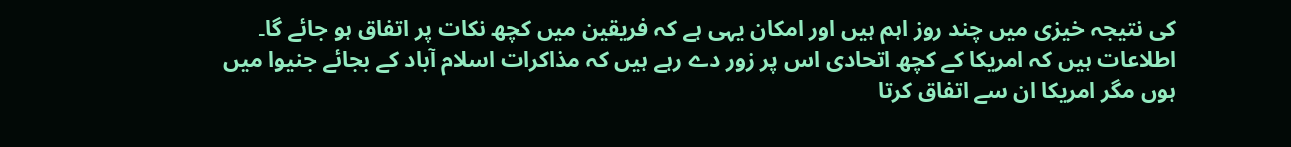کی نتیجہ خیزی میں چند روز اہم ہیں اور امکان یہی ہے کہ فریقین میں کچھ نکات پر اتفاق ہو جائے گا۔ اطلاعات ہیں کہ امریکا کے کچھ اتحادی اس پر زور دے رہے ہیں کہ مذاکرات اسلام آباد کے بجائے جنیوا میں ہوں مگر امریکا ان سے اتفاق کرتا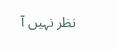نظر نہیں آ